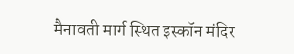मैनावती मार्ग स्थित इस्कॉन मंदिर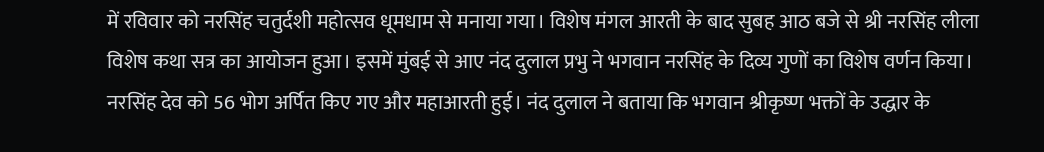में रविवार को नरसिंह चतुर्दशी महोत्सव धूमधाम से मनाया गया। विशेष मंगल आरती के बाद सुबह आठ बजे से श्री नरसिंह लीला विशेष कथा सत्र का आयोजन हुआ। इसमें मुंबई से आए नंद दुलाल प्रभु ने भगवान नरसिंह के दिव्य गुणों का विशेष वर्णन किया। नरसिंह देव को 56 भोग अर्पित किए गए और महाआरती हुई। नंद दुलाल ने बताया कि भगवान श्रीकृष्ण भक्तों के उद्धार के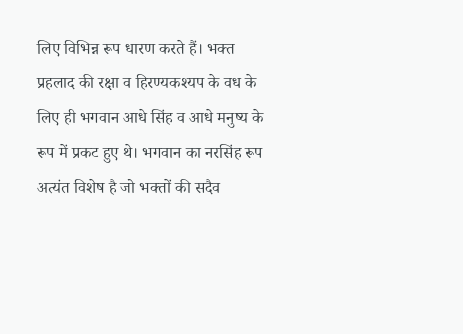लिए विभिन्न रूप धारण करते हैं। भक्त प्रहलाद की रक्षा व हिरण्यकश्यप के वध के लिए ही भगवान आधे सिंह व आधे मनुष्य के रूप में प्रकट हुए थे। भगवान का नरसिंह रूप अत्यंत विशेष है जो भक्तों की सदैव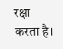रक्षा करता है।